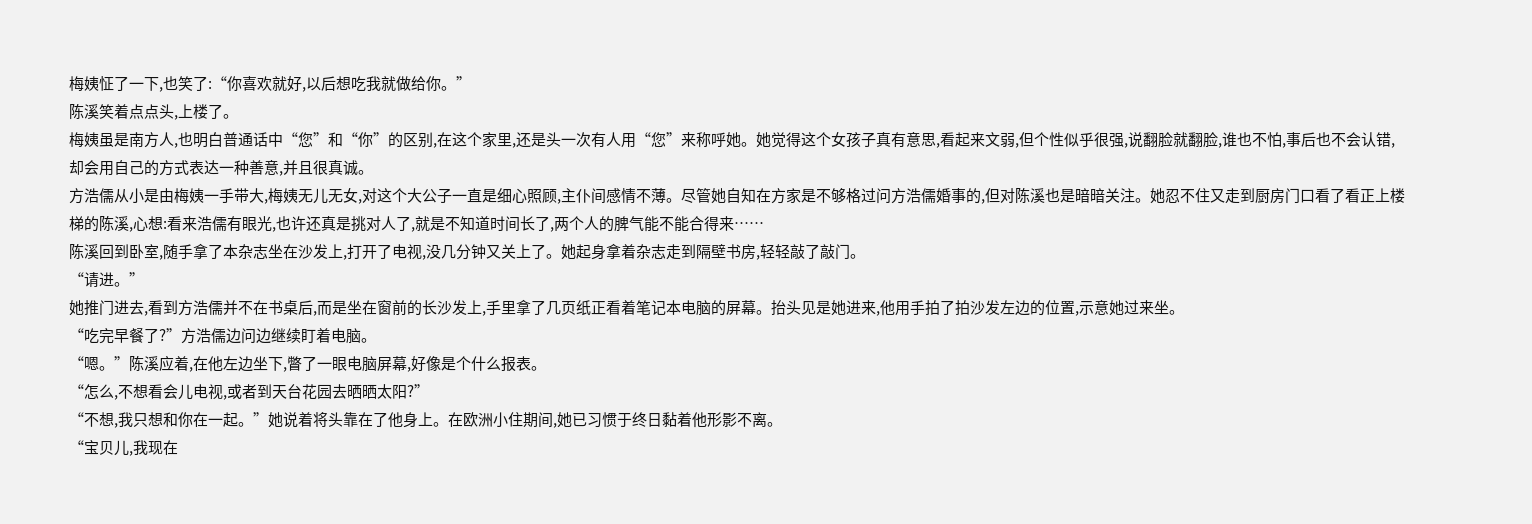梅姨怔了一下,也笑了:“你喜欢就好,以后想吃我就做给你。”
陈溪笑着点点头,上楼了。
梅姨虽是南方人,也明白普通话中“您”和“你”的区别,在这个家里,还是头一次有人用“您”来称呼她。她觉得这个女孩子真有意思,看起来文弱,但个性似乎很强,说翻脸就翻脸,谁也不怕,事后也不会认错,却会用自己的方式表达一种善意,并且很真诚。
方浩儒从小是由梅姨一手带大,梅姨无儿无女,对这个大公子一直是细心照顾,主仆间感情不薄。尽管她自知在方家是不够格过问方浩儒婚事的,但对陈溪也是暗暗关注。她忍不住又走到厨房门口看了看正上楼梯的陈溪,心想:看来浩儒有眼光,也许还真是挑对人了,就是不知道时间长了,两个人的脾气能不能合得来……
陈溪回到卧室,随手拿了本杂志坐在沙发上,打开了电视,没几分钟又关上了。她起身拿着杂志走到隔壁书房,轻轻敲了敲门。
“请进。”
她推门进去,看到方浩儒并不在书桌后,而是坐在窗前的长沙发上,手里拿了几页纸正看着笔记本电脑的屏幕。抬头见是她进来,他用手拍了拍沙发左边的位置,示意她过来坐。
“吃完早餐了?”方浩儒边问边继续盯着电脑。
“嗯。”陈溪应着,在他左边坐下,瞥了一眼电脑屏幕,好像是个什么报表。
“怎么,不想看会儿电视,或者到天台花园去晒晒太阳?”
“不想,我只想和你在一起。”她说着将头靠在了他身上。在欧洲小住期间,她已习惯于终日黏着他形影不离。
“宝贝儿,我现在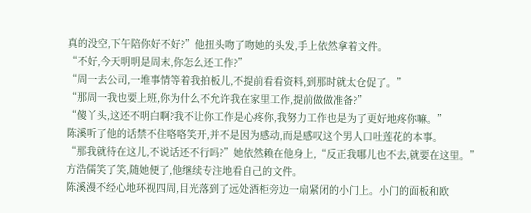真的没空,下午陪你好不好?”他扭头吻了吻她的头发,手上依然拿着文件。
“不好,今天明明是周末,你怎么还工作?”
“周一去公司,一堆事情等着我拍板儿,不提前看看资料,到那时就太仓促了。”
“那周一我也要上班,你为什么不允许我在家里工作,提前做做准备?”
“傻丫头,这还不明白啊?我不让你工作是心疼你,我努力工作也是为了更好地疼你嘛。”
陈溪听了他的话禁不住咯咯笑开,并不是因为感动,而是感叹这个男人口吐莲花的本事。
“那我就待在这儿,不说话还不行吗?”她依然赖在他身上,“反正我哪儿也不去,就要在这里。”
方浩儒笑了笑,随她便了,他继续专注地看自己的文件。
陈溪漫不经心地环视四周,目光落到了远处酒柜旁边一扇紧闭的小门上。小门的面板和欧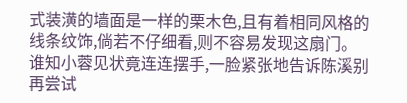式装潢的墙面是一样的栗木色,且有着相同风格的线条纹饰,倘若不仔细看,则不容易发现这扇门。
谁知小蓉见状竟连连摆手,一脸紧张地告诉陈溪别再尝试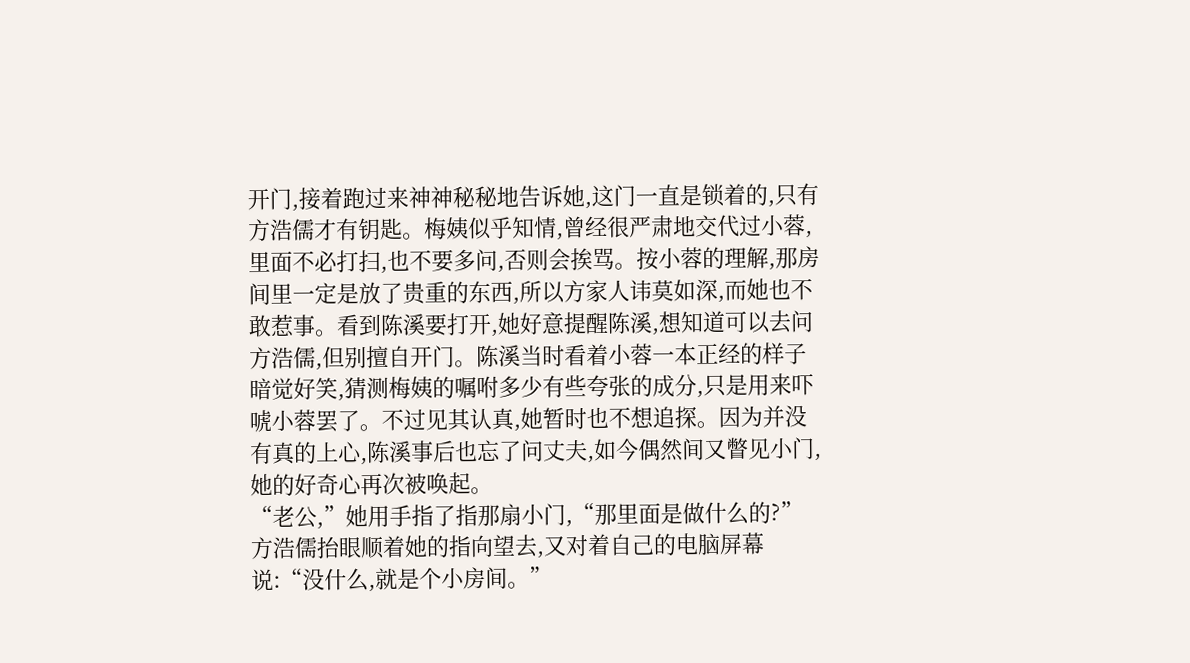开门,接着跑过来神神秘秘地告诉她,这门一直是锁着的,只有方浩儒才有钥匙。梅姨似乎知情,曾经很严肃地交代过小蓉,里面不必打扫,也不要多问,否则会挨骂。按小蓉的理解,那房间里一定是放了贵重的东西,所以方家人讳莫如深,而她也不敢惹事。看到陈溪要打开,她好意提醒陈溪,想知道可以去问方浩儒,但别擅自开门。陈溪当时看着小蓉一本正经的样子暗觉好笑,猜测梅姨的嘱咐多少有些夸张的成分,只是用来吓唬小蓉罢了。不过见其认真,她暂时也不想追探。因为并没有真的上心,陈溪事后也忘了问丈夫,如今偶然间又瞥见小门,她的好奇心再次被唤起。
“老公,”她用手指了指那扇小门,“那里面是做什么的?”
方浩儒抬眼顺着她的指向望去,又对着自己的电脑屏幕说:“没什么,就是个小房间。”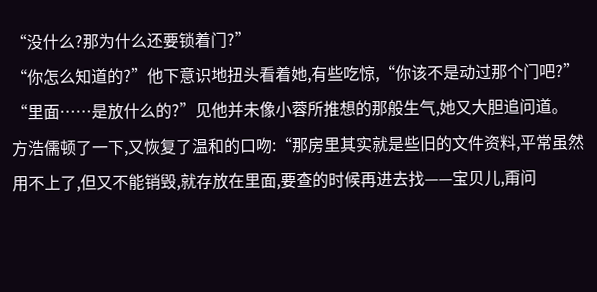“没什么?那为什么还要锁着门?”
“你怎么知道的?”他下意识地扭头看着她,有些吃惊,“你该不是动过那个门吧?”
“里面……是放什么的?”见他并未像小蓉所推想的那般生气,她又大胆追问道。
方浩儒顿了一下,又恢复了温和的口吻:“那房里其实就是些旧的文件资料,平常虽然用不上了,但又不能销毁,就存放在里面,要查的时候再进去找——宝贝儿,甭问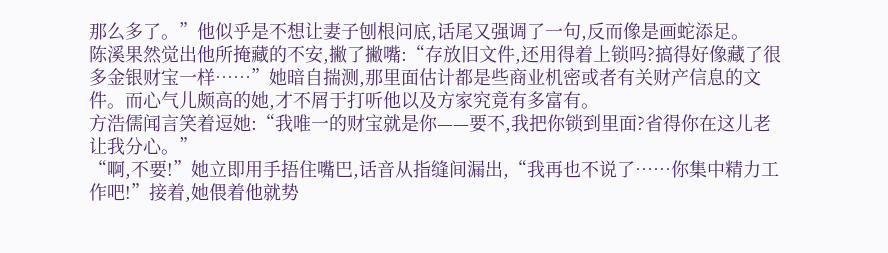那么多了。”他似乎是不想让妻子刨根问底,话尾又强调了一句,反而像是画蛇添足。
陈溪果然觉出他所掩藏的不安,撇了撇嘴:“存放旧文件,还用得着上锁吗?搞得好像藏了很多金银财宝一样……”她暗自揣测,那里面估计都是些商业机密或者有关财产信息的文件。而心气儿颇高的她,才不屑于打听他以及方家究竟有多富有。
方浩儒闻言笑着逗她:“我唯一的财宝就是你——要不,我把你锁到里面?省得你在这儿老让我分心。”
“啊,不要!”她立即用手捂住嘴巴,话音从指缝间漏出,“我再也不说了……你集中精力工作吧!”接着,她偎着他就势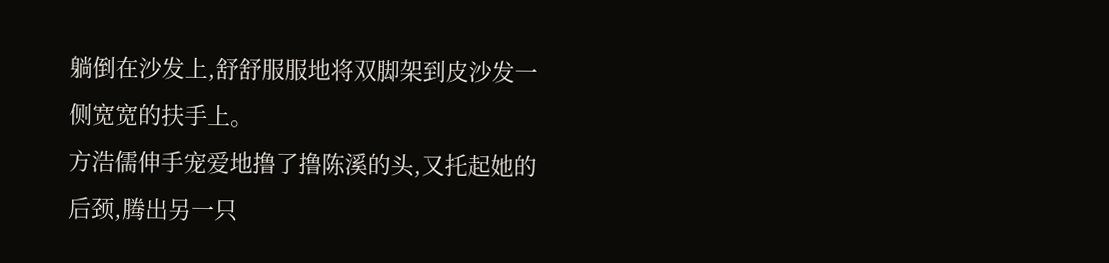躺倒在沙发上,舒舒服服地将双脚架到皮沙发一侧宽宽的扶手上。
方浩儒伸手宠爱地撸了撸陈溪的头,又托起她的后颈,腾出另一只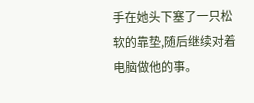手在她头下塞了一只松软的靠垫,随后继续对着电脑做他的事。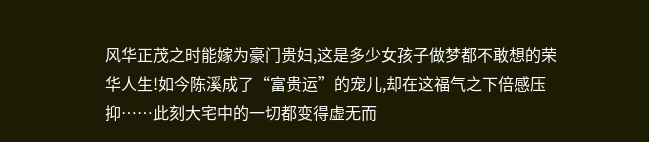风华正茂之时能嫁为豪门贵妇,这是多少女孩子做梦都不敢想的荣华人生!如今陈溪成了“富贵运”的宠儿,却在这福气之下倍感压抑……此刻大宅中的一切都变得虚无而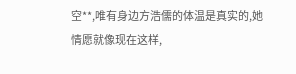空**,唯有身边方浩儒的体温是真实的,她情愿就像现在这样,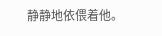静静地依偎着他。